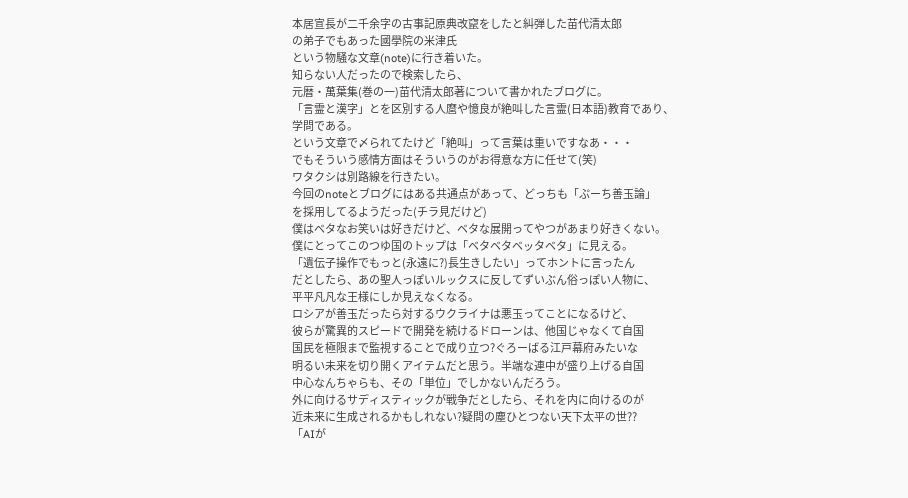本居宣長が二千余字の古事記原典改竄をしたと糾弾した苗代清太郎
の弟子でもあった國學院の米津氏
という物騒な文章(note)に行き着いた。
知らない人だったので検索したら、
元暦・萬葉集(巻の一)苗代清太郎著について書かれたブログに。
「言霊と漢字」とを区別する人麿や憶良が絶叫した言霊(日本語)教育であり、
学問である。
という文章で〆られてたけど「絶叫」って言葉は重いですなあ・・・
でもそういう感情方面はそういうのがお得意な方に任せて(笑)
ワタクシは別路線を行きたい。
今回のnoteとブログにはある共通点があって、どっちも「ぷーち善玉論」
を採用してるようだった(チラ見だけど)
僕はベタなお笑いは好きだけど、ベタな展開ってやつがあまり好きくない。
僕にとってこのつゆ国のトップは「ベタベタベッタベタ」に見える。
「遺伝子操作でもっと(永遠に?)長生きしたい」ってホントに言ったん
だとしたら、あの聖人っぽいルックスに反してずいぶん俗っぽい人物に、
平平凡凡な王様にしか見えなくなる。
ロシアが善玉だったら対するウクライナは悪玉ってことになるけど、
彼らが驚異的スピードで開発を続けるドローンは、他国じゃなくて自国
国民を極限まで監視することで成り立つ?ぐろーばる江戸幕府みたいな
明るい未来を切り開くアイテムだと思う。半端な連中が盛り上げる自国
中心なんちゃらも、その「単位」でしかないんだろう。
外に向けるサディスティックが戦争だとしたら、それを内に向けるのが
近未来に生成されるかもしれない?疑問の塵ひとつない天下太平の世??
「AIが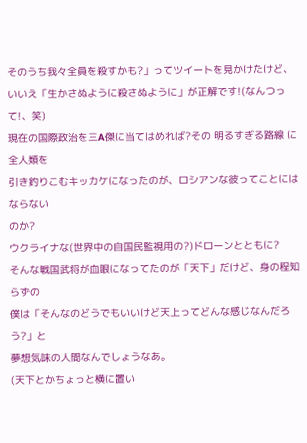そのうち我々全員を殺すかも?」ってツイートを見かけたけど、
いいえ「生かさぬように殺さぬように」が正解です!(なんつって!、笑)
現在の国際政治を三A傑に当てはめれば?その 明るすぎる路線 に全人類を
引き釣りこむキッカケになったのが、ロシアンな彼ってことにはならない
のか?
ウクライナな(世界中の自国民監視用の?)ドローンとともに?
そんな戦国武将が血眼になってたのが「天下」だけど、身の程知らずの
僕は「そんなのどうでもいいけど天上ってどんな感じなんだろう?」と
夢想気味の人間なんでしょうなあ。
(天下とかちょっと横に置い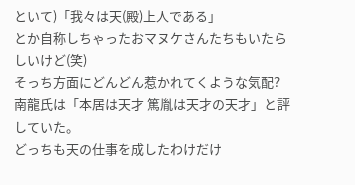といて)「我々は天(殿)上人である」
とか自称しちゃったおマヌケさんたちもいたらしいけど(笑)
そっち方面にどんどん惹かれてくような気配?
南龍氏は「本居は天才 篤胤は天才の天才」と評していた。
どっちも天の仕事を成したわけだけ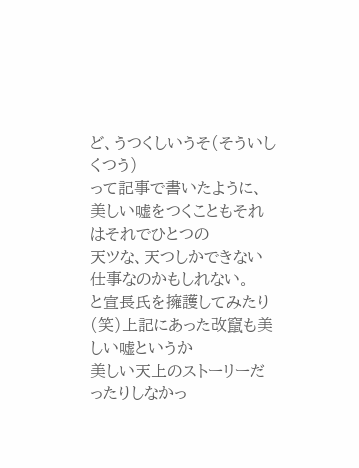ど、うつくしいうそ(そういしくつう)
って記事で書いたように、美しい嘘をつくこともそれはそれでひとつの
天ツな、天つしかできない仕事なのかもしれない。
と宣長氏を擁護してみたり(笑)上記にあった改竄も美しい嘘というか
美しい天上のストーリーだったりしなかっ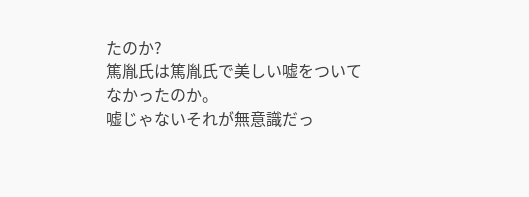たのか?
篤胤氏は篤胤氏で美しい嘘をついてなかったのか。
嘘じゃないそれが無意識だっ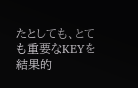たとしても、とても重要なKEYを結果的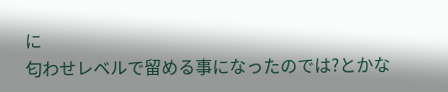に
匂わせレベルで留める事になったのでは?とかな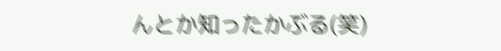んとか知ったかぶる(笑)